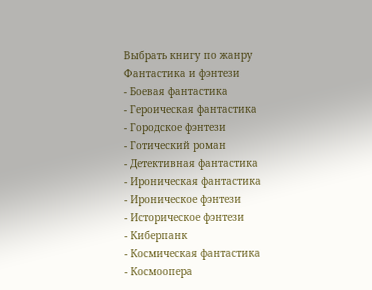Выбрать книгу по жанру
Фантастика и фэнтези
- Боевая фантастика
- Героическая фантастика
- Городское фэнтези
- Готический роман
- Детективная фантастика
- Ироническая фантастика
- Ироническое фэнтези
- Историческое фэнтези
- Киберпанк
- Космическая фантастика
- Космоопера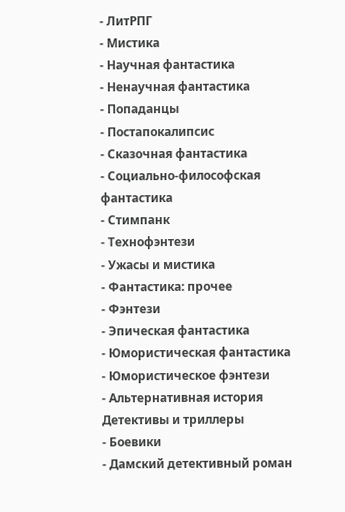- ЛитРПГ
- Мистика
- Научная фантастика
- Ненаучная фантастика
- Попаданцы
- Постапокалипсис
- Сказочная фантастика
- Социально-философская фантастика
- Стимпанк
- Технофэнтези
- Ужасы и мистика
- Фантастика: прочее
- Фэнтези
- Эпическая фантастика
- Юмористическая фантастика
- Юмористическое фэнтези
- Альтернативная история
Детективы и триллеры
- Боевики
- Дамский детективный роман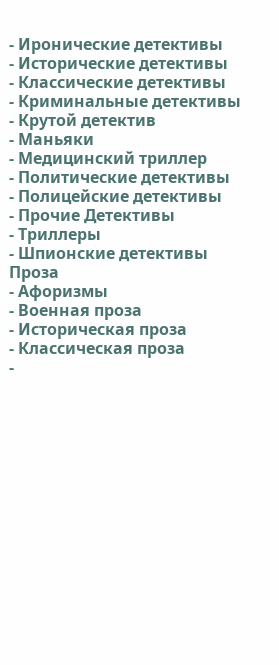- Иронические детективы
- Исторические детективы
- Классические детективы
- Криминальные детективы
- Крутой детектив
- Маньяки
- Медицинский триллер
- Политические детективы
- Полицейские детективы
- Прочие Детективы
- Триллеры
- Шпионские детективы
Проза
- Афоризмы
- Военная проза
- Историческая проза
- Классическая проза
-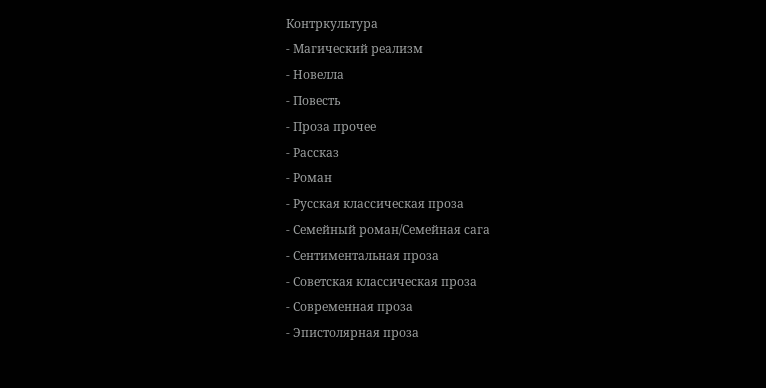Контркультура
- Магический реализм
- Новелла
- Повесть
- Проза прочее
- Рассказ
- Роман
- Русская классическая проза
- Семейный роман/Семейная сага
- Сентиментальная проза
- Советская классическая проза
- Современная проза
- Эпистолярная проза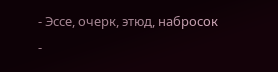- Эссе, очерк, этюд, набросок
-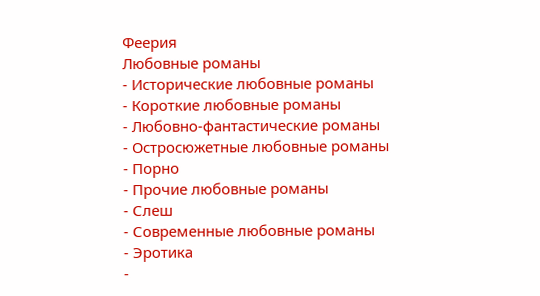Феерия
Любовные романы
- Исторические любовные романы
- Короткие любовные романы
- Любовно-фантастические романы
- Остросюжетные любовные романы
- Порно
- Прочие любовные романы
- Слеш
- Современные любовные романы
- Эротика
-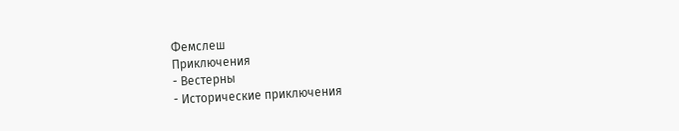Фемслеш
Приключения
- Вестерны
- Исторические приключения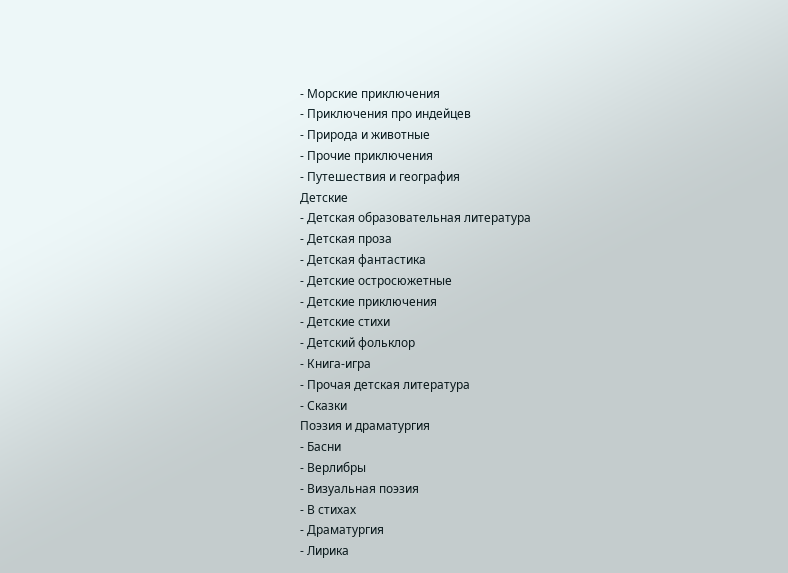- Морские приключения
- Приключения про индейцев
- Природа и животные
- Прочие приключения
- Путешествия и география
Детские
- Детская образовательная литература
- Детская проза
- Детская фантастика
- Детские остросюжетные
- Детские приключения
- Детские стихи
- Детский фольклор
- Книга-игра
- Прочая детская литература
- Сказки
Поэзия и драматургия
- Басни
- Верлибры
- Визуальная поэзия
- В стихах
- Драматургия
- Лирика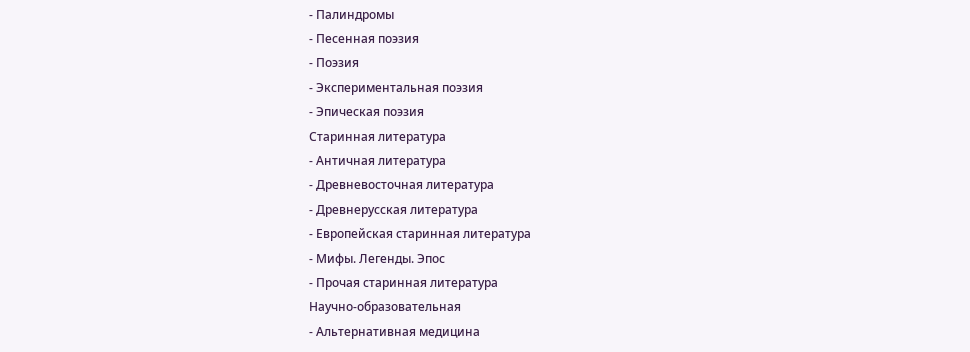- Палиндромы
- Песенная поэзия
- Поэзия
- Экспериментальная поэзия
- Эпическая поэзия
Старинная литература
- Античная литература
- Древневосточная литература
- Древнерусская литература
- Европейская старинная литература
- Мифы. Легенды. Эпос
- Прочая старинная литература
Научно-образовательная
- Альтернативная медицина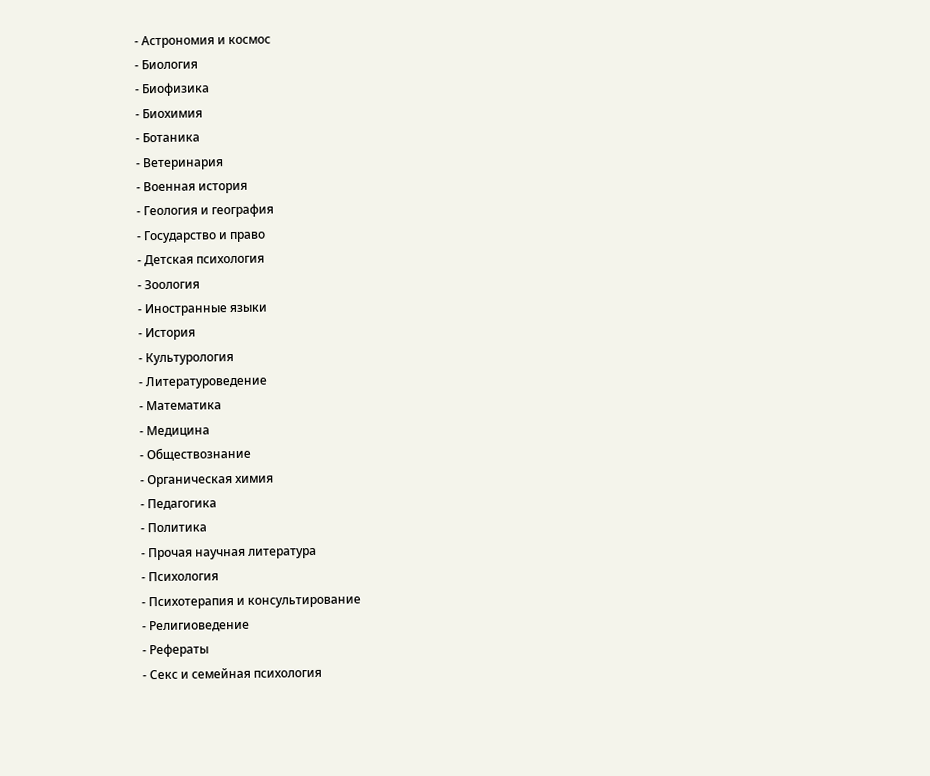- Астрономия и космос
- Биология
- Биофизика
- Биохимия
- Ботаника
- Ветеринария
- Военная история
- Геология и география
- Государство и право
- Детская психология
- Зоология
- Иностранные языки
- История
- Культурология
- Литературоведение
- Математика
- Медицина
- Обществознание
- Органическая химия
- Педагогика
- Политика
- Прочая научная литература
- Психология
- Психотерапия и консультирование
- Религиоведение
- Рефераты
- Секс и семейная психология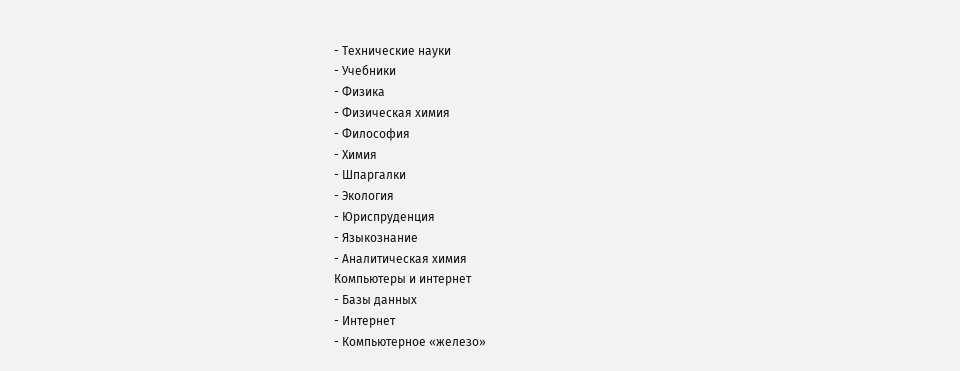- Технические науки
- Учебники
- Физика
- Физическая химия
- Философия
- Химия
- Шпаргалки
- Экология
- Юриспруденция
- Языкознание
- Аналитическая химия
Компьютеры и интернет
- Базы данных
- Интернет
- Компьютерное «железо»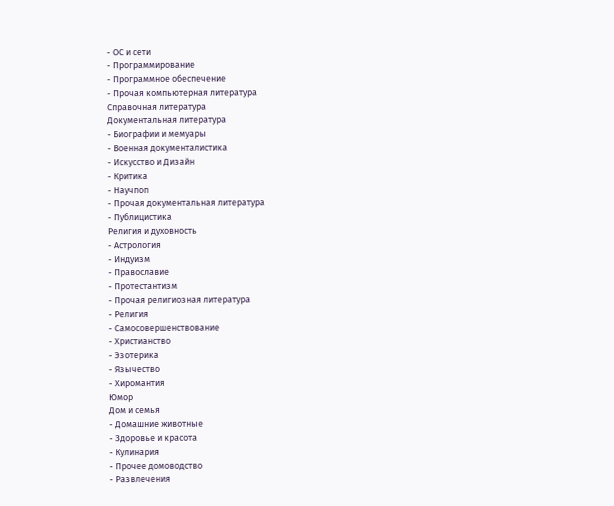- ОС и сети
- Программирование
- Программное обеспечение
- Прочая компьютерная литература
Справочная литература
Документальная литература
- Биографии и мемуары
- Военная документалистика
- Искусство и Дизайн
- Критика
- Научпоп
- Прочая документальная литература
- Публицистика
Религия и духовность
- Астрология
- Индуизм
- Православие
- Протестантизм
- Прочая религиозная литература
- Религия
- Самосовершенствование
- Христианство
- Эзотерика
- Язычество
- Хиромантия
Юмор
Дом и семья
- Домашние животные
- Здоровье и красота
- Кулинария
- Прочее домоводство
- Развлечения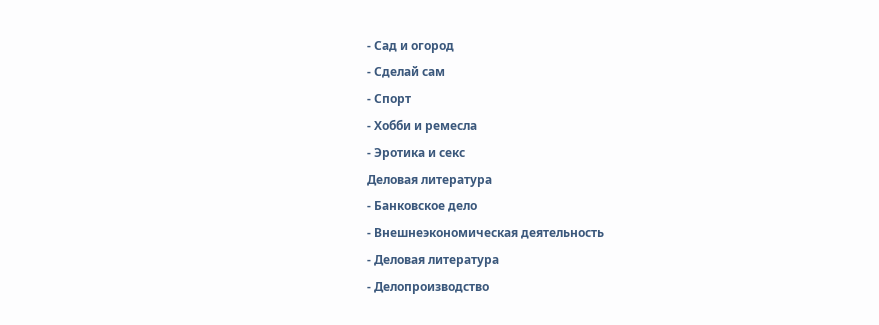- Сад и огород
- Сделай сам
- Спорт
- Хобби и ремесла
- Эротика и секс
Деловая литература
- Банковское дело
- Внешнеэкономическая деятельность
- Деловая литература
- Делопроизводство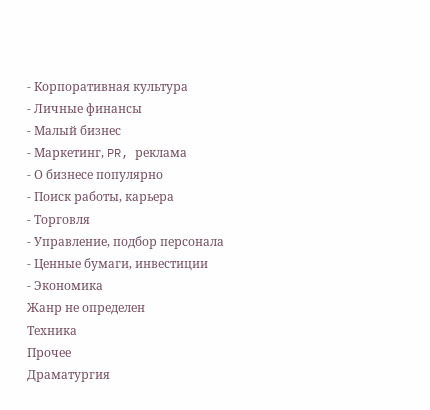- Корпоративная культура
- Личные финансы
- Малый бизнес
- Маркетинг, PR, реклама
- О бизнесе популярно
- Поиск работы, карьера
- Торговля
- Управление, подбор персонала
- Ценные бумаги, инвестиции
- Экономика
Жанр не определен
Техника
Прочее
Драматургия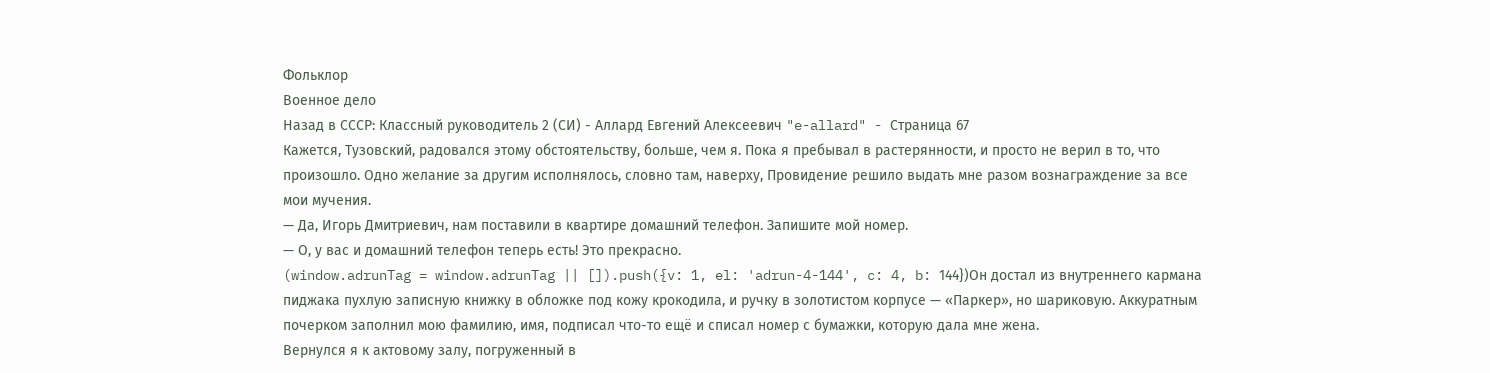Фольклор
Военное дело
Назад в СССР: Классный руководитель 2 (СИ) - Аллард Евгений Алексеевич "e-allard" - Страница 67
Кажется, Тузовский, радовался этому обстоятельству, больше, чем я. Пока я пребывал в растерянности, и просто не верил в то, что произошло. Одно желание за другим исполнялось, словно там, наверху, Провидение решило выдать мне разом вознаграждение за все мои мучения.
— Да, Игорь Дмитриевич, нам поставили в квартире домашний телефон. Запишите мой номер.
— О, у вас и домашний телефон теперь есть! Это прекрасно.
(window.adrunTag = window.adrunTag || []).push({v: 1, el: 'adrun-4-144', c: 4, b: 144})Он достал из внутреннего кармана пиджака пухлую записную книжку в обложке под кожу крокодила, и ручку в золотистом корпусе — «Паркер», но шариковую. Аккуратным почерком заполнил мою фамилию, имя, подписал что-то ещё и списал номер с бумажки, которую дала мне жена.
Вернулся я к актовому залу, погруженный в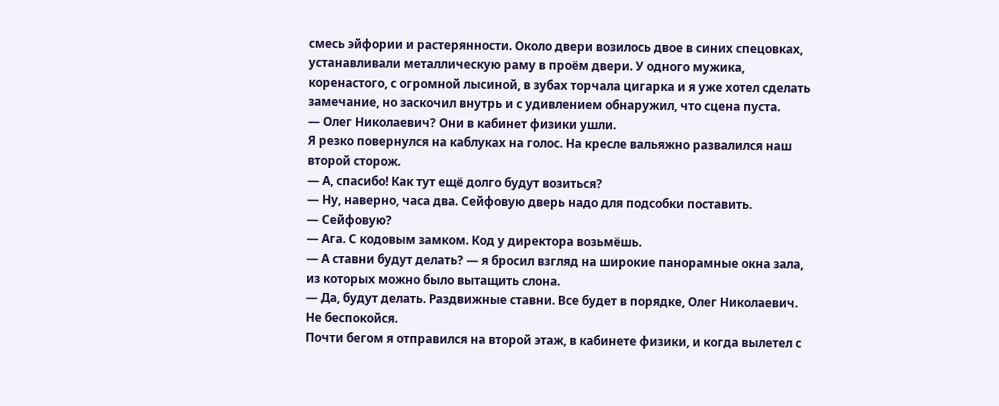смесь эйфории и растерянности. Около двери возилось двое в синих спецовках, устанавливали металлическую раму в проём двери. У одного мужика, коренастого, с огромной лысиной, в зубах торчала цигарка и я уже хотел сделать замечание, но заскочил внутрь и с удивлением обнаружил, что сцена пуста.
— Олег Николаевич? Они в кабинет физики ушли.
Я резко повернулся на каблуках на голос. На кресле вальяжно развалился наш второй сторож.
— А, спасибо! Как тут ещё долго будут возиться?
— Ну, наверно, часа два. Сейфовую дверь надо для подсобки поставить.
— Сейфовую?
— Ага. С кодовым замком. Код у директора возьмёшь.
— А ставни будут делать? — я бросил взгляд на широкие панорамные окна зала, из которых можно было вытащить слона.
— Да, будут делать. Раздвижные ставни. Все будет в порядке, Олег Николаевич. Не беспокойся.
Почти бегом я отправился на второй этаж, в кабинете физики, и когда вылетел с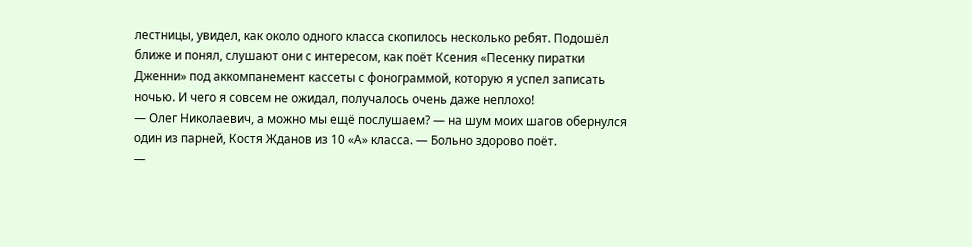лестницы, увидел, как около одного класса скопилось несколько ребят. Подошёл ближе и понял, слушают они с интересом, как поёт Ксения «Песенку пиратки Дженни» под аккомпанемент кассеты с фонограммой, которую я успел записать ночью. И чего я совсем не ожидал, получалось очень даже неплохо!
— Олег Николаевич, а можно мы ещё послушаем? — на шум моих шагов обернулся один из парней, Костя Жданов из 10 «А» класса. — Больно здорово поёт.
—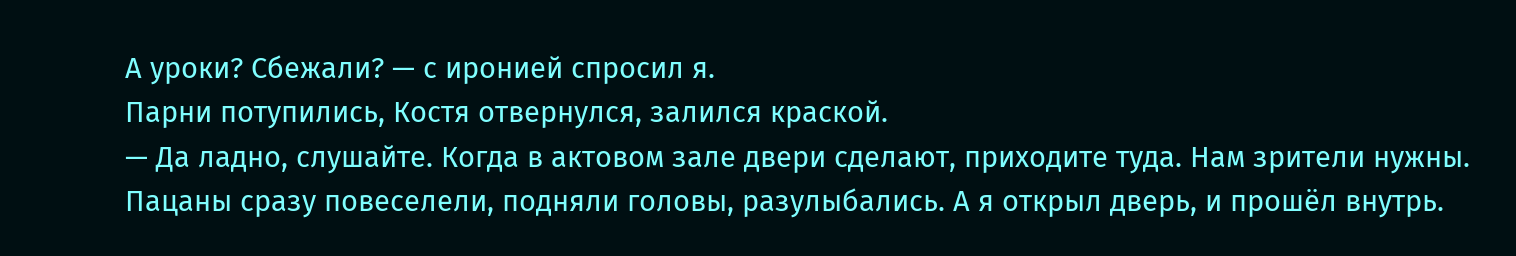А уроки? Сбежали? — с иронией спросил я.
Парни потупились, Костя отвернулся, залился краской.
— Да ладно, слушайте. Когда в актовом зале двери сделают, приходите туда. Нам зрители нужны.
Пацаны сразу повеселели, подняли головы, разулыбались. А я открыл дверь, и прошёл внутрь.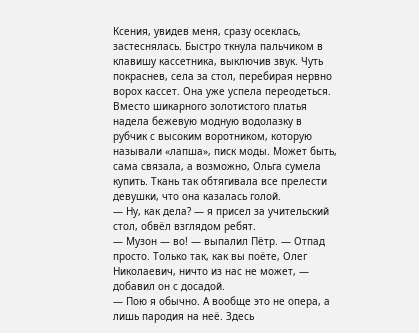Ксения, увидев меня, сразу осеклась, застеснялась. Быстро ткнула пальчиком в клавишу кассетника, выключив звук. Чуть покраснев, села за стол, перебирая нервно ворох кассет. Она уже успела переодеться. Вместо шикарного золотистого платья надела бежевую модную водолазку в рубчик с высоким воротником, которую называли «лапша», писк моды. Может быть, сама связала, а возможно, Ольга сумела купить. Ткань так обтягивала все прелести девушки, что она казалась голой.
— Ну, как дела? — я присел за учительский стол, обвёл взглядом ребят.
— Музон — во! — выпалил Пётр. — Отпад просто. Только так, как вы поёте, Олег Николаевич, ничто из нас не может, — добавил он с досадой.
— Пою я обычно. А вообще это не опера, а лишь пародия на неё. Здесь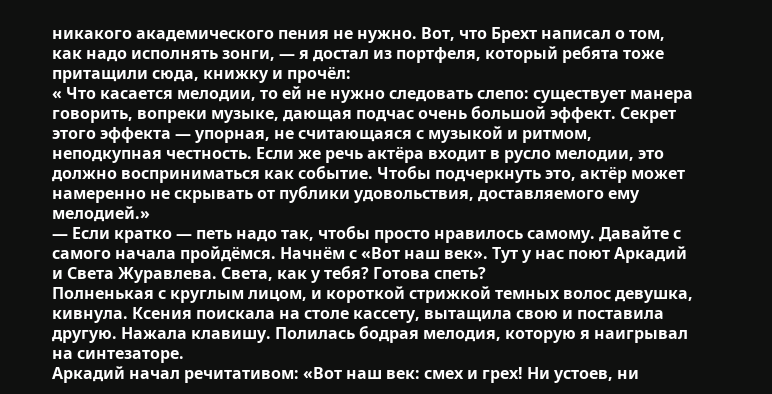никакого академического пения не нужно. Вот, что Брехт написал о том, как надо исполнять зонги, — я достал из портфеля, который ребята тоже притащили сюда, книжку и прочёл:
« Что касается мелодии, то ей не нужно следовать слепо: существует манера говорить, вопреки музыке, дающая подчас очень большой эффект. Секрет этого эффекта — упорная, не считающаяся с музыкой и ритмом, неподкупная честность. Если же речь актёра входит в русло мелодии, это должно восприниматься как событие. Чтобы подчеркнуть это, актёр может намеренно не скрывать от публики удовольствия, доставляемого ему мелодией.»
— Если кратко — петь надо так, чтобы просто нравилось самому. Давайте с самого начала пройдёмся. Начнём с «Вот наш век». Тут у нас поют Аркадий и Света Журавлева. Света, как у тебя? Готова спеть?
Полненькая с круглым лицом, и короткой стрижкой темных волос девушка, кивнула. Ксения поискала на столе кассету, вытащила свою и поставила другую. Нажала клавишу. Полилась бодрая мелодия, которую я наигрывал на синтезаторе.
Аркадий начал речитативом: «Вот наш век: смех и грех! Ни устоев, ни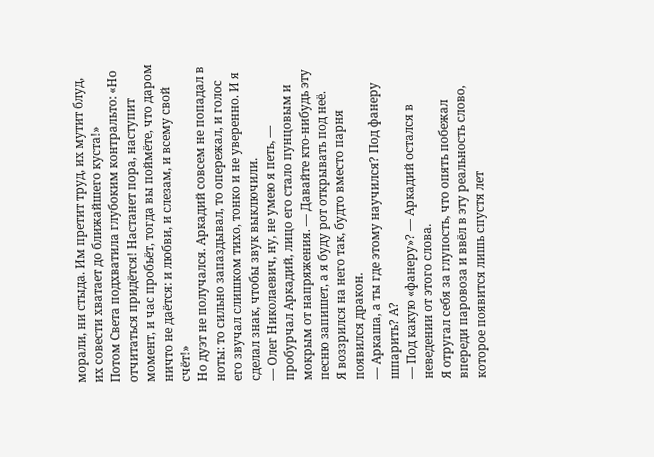морали, ни стыда. Им претит труд, их мутит блуд, их совести хватает до ближайшего куста!»
Потом Света подхватила глубоким контральто: «Но отчитаться придётся! Настанет пора, наступит момент, и час пробьёт, тогда вы поймёте, что даром ничто не даётся: и любви, и слезам, и всему свой счёт!»
Но дуэт не получался. Аркадий совсем не попадал в ноты: то сильно запаздывал, то опережал, и голос его звучал слишком тихо, тонко и не уверенно. И я сделал знак, чтобы звук выключили.
— Олег Николаевич, ну, не умею я петь, — пробурчал Аркадий, лицо его стало пунцовым и мокрым от напряжения. — Давайте кто-нибудь эту песню запишет, а я буду рот открывать под неё.
Я воззрился на него так, будто вместо парня появился дракон.
— Аркаша, а ты где этому научился? Под фанеру шпарить? А?
— Под какую «фанеру»? — Аркадий остался в неведении от этого слова.
Я отругал себя за глупость, что опять побежал впереди паровоза и ввёл в эту реальность слово, которое появится лишь спустя лет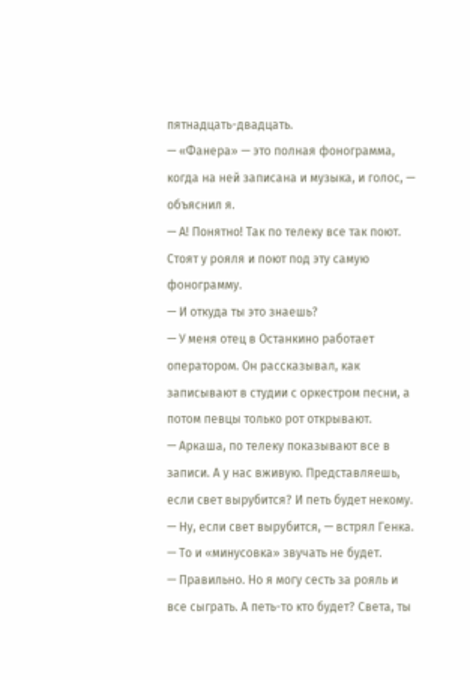пятнадцать-двадцать.
— «Фанера» — это полная фонограмма, когда на ней записана и музыка, и голос, — объяснил я.
— А! Понятно! Так по телеку все так поют. Стоят у рояля и поют под эту самую фонограмму.
— И откуда ты это знаешь?
— У меня отец в Останкино работает оператором. Он рассказывал, как записывают в студии с оркестром песни, а потом певцы только рот открывают.
— Аркаша, по телеку показывают все в записи. А у нас вживую. Представляешь, если свет вырубится? И петь будет некому.
— Ну, если свет вырубится, — встрял Генка. — То и «минусовка» звучать не будет.
— Правильно. Но я могу сесть за рояль и все сыграть. А петь-то кто будет? Света, ты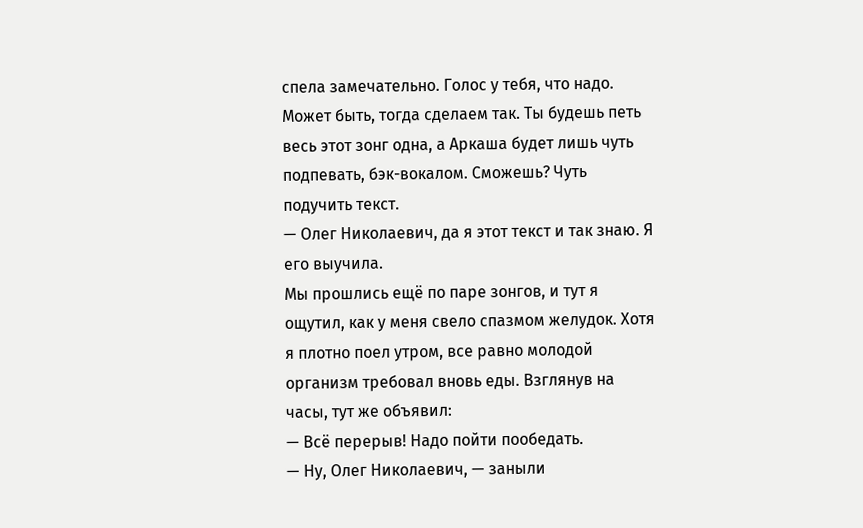спела замечательно. Голос у тебя, что надо. Может быть, тогда сделаем так. Ты будешь петь весь этот зонг одна, а Аркаша будет лишь чуть подпевать, бэк-вокалом. Сможешь? Чуть подучить текст.
— Олег Николаевич, да я этот текст и так знаю. Я его выучила.
Мы прошлись ещё по паре зонгов, и тут я ощутил, как у меня свело спазмом желудок. Хотя я плотно поел утром, все равно молодой организм требовал вновь еды. Взглянув на часы, тут же объявил:
— Всё перерыв! Надо пойти пообедать.
— Ну, Олег Николаевич, — заныли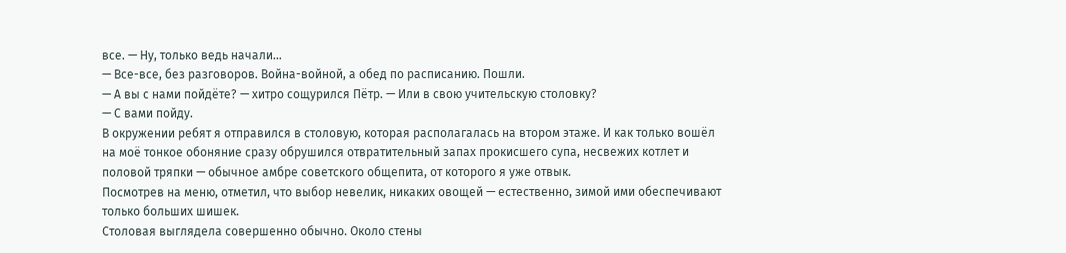все. — Ну, только ведь начали…
— Все-все, без разговоров. Война-войной, а обед по расписанию. Пошли.
— А вы с нами пойдёте? — хитро сощурился Пётр. — Или в свою учительскую столовку?
— С вами пойду.
В окружении ребят я отправился в столовую, которая располагалась на втором этаже. И как только вошёл на моё тонкое обоняние сразу обрушился отвратительный запах прокисшего супа, несвежих котлет и половой тряпки — обычное амбре советского общепита, от которого я уже отвык.
Посмотрев на меню, отметил, что выбор невелик, никаких овощей — естественно, зимой ими обеспечивают только больших шишек.
Столовая выглядела совершенно обычно. Около стены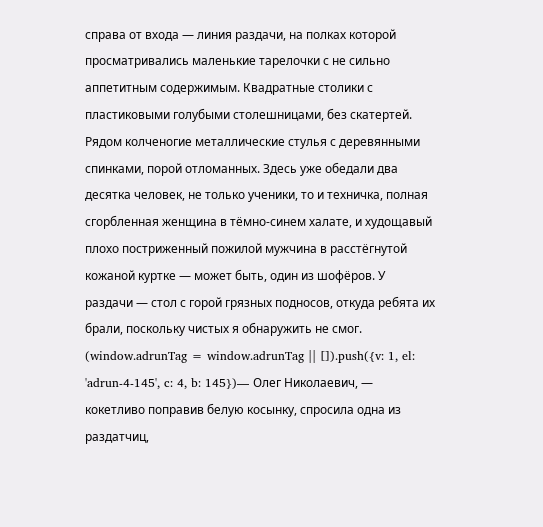справа от входа — линия раздачи, на полках которой просматривались маленькие тарелочки с не сильно аппетитным содержимым. Квадратные столики с пластиковыми голубыми столешницами, без скатертей. Рядом колченогие металлические стулья с деревянными спинками, порой отломанных. Здесь уже обедали два десятка человек, не только ученики, то и техничка, полная сгорбленная женщина в тёмно-синем халате, и худощавый плохо постриженный пожилой мужчина в расстёгнутой кожаной куртке — может быть, один из шофёров. У раздачи — стол с горой грязных подносов, откуда ребята их брали, поскольку чистых я обнаружить не смог.
(window.adrunTag = window.adrunTag || []).push({v: 1, el: 'adrun-4-145', c: 4, b: 145})— Олег Николаевич, — кокетливо поправив белую косынку, спросила одна из раздатчиц,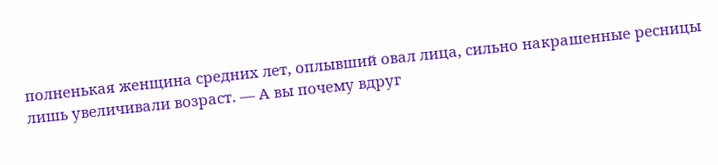полненькая женщина средних лет, оплывший овал лица, сильно накрашенные ресницы лишь увеличивали возраст. — А вы почему вдруг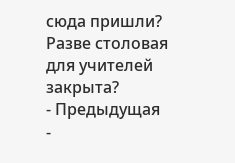сюда пришли? Разве столовая для учителей закрыта?
- Предыдущая
-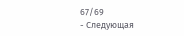67/69
- Следующая